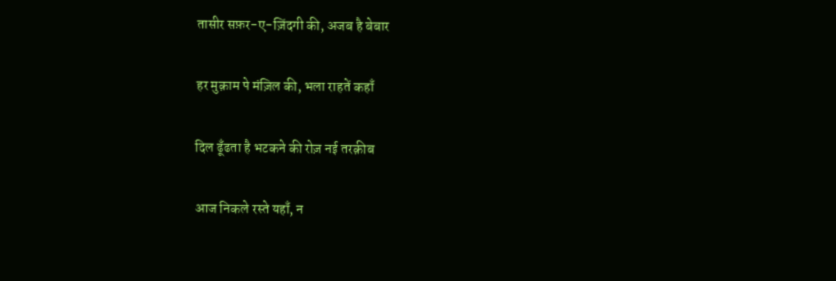तासीर सफ़र-ए-ज़िंदगी की, अजब है बेबार

हर मुक़ाम पे मंज़िल की, भला राहतें कहाँ

दिल ढूँढता है भटकने की रोज़ नई तरक़ीब

आज निकले रस्ते यहाँ, न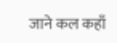जाने कल कहाँ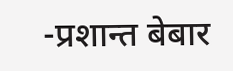-प्रशान्त बेबार